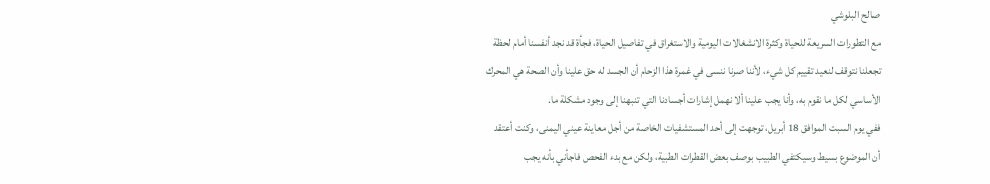صالح البلوشي
مع التطورات السريعة للحياة وكثرة الانشغالات اليومية والاستغراق في تفاصيل الحياة، فجأة قد نجد أنفسنا أمام لحظة تجعلنا نتوقف لنعيد تقييم كل شيء، لأننا صرنا ننسى في غمرة هذا الزحام أن الجسد له حق علينا وأن الصحة هي المحرك الأساسي لكل ما نقوم به، وأنا يجب علينا ألا نهمل إشارات أجسادنا التي تنبهنا إلى وجود مشكلة ما.
ففي يوم السبت الموافق 18 أبريل، توجهت إلى أحد المستشفيات الخاصة من أجل معاينة عيني اليمنى، وكنت أعتقد أن الموضوع بسيط وسيكتفي الطبيب بوصف بعض القطرات الطبية، ولكن مع بدء الفحص فاجأني بأنه يجب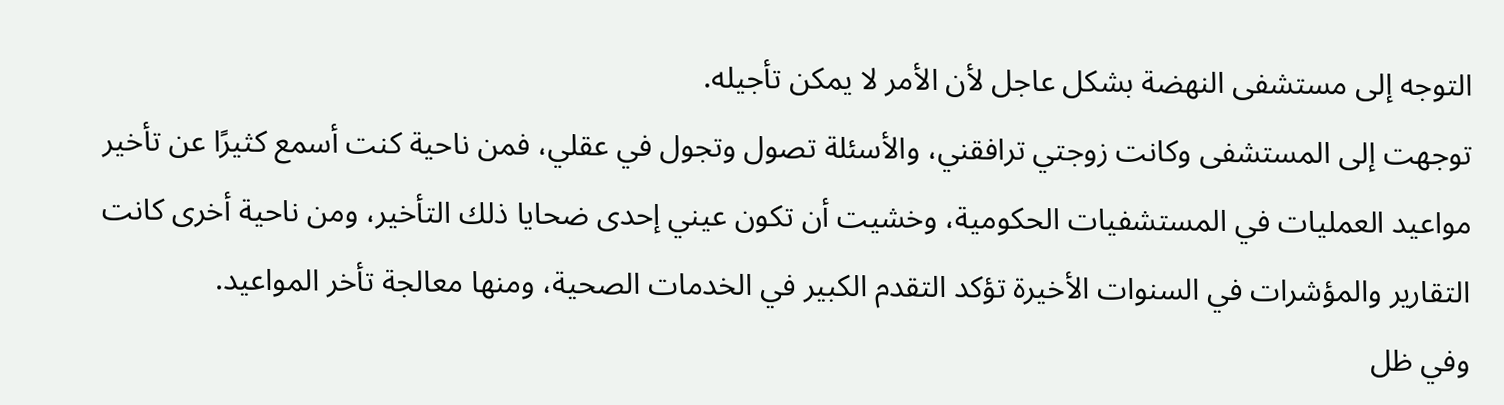التوجه إلى مستشفى النهضة بشكل عاجل لأن الأمر لا يمكن تأجيله.
توجهت إلى المستشفى وكانت زوجتي ترافقني، والأسئلة تصول وتجول في عقلي، فمن ناحية كنت أسمع كثيرًا عن تأخير مواعيد العمليات في المستشفيات الحكومية، وخشيت أن تكون عيني إحدى ضحايا ذلك التأخير، ومن ناحية أخرى كانت التقارير والمؤشرات في السنوات الأخيرة تؤكد التقدم الكبير في الخدمات الصحية، ومنها معالجة تأخر المواعيد.
وفي ظل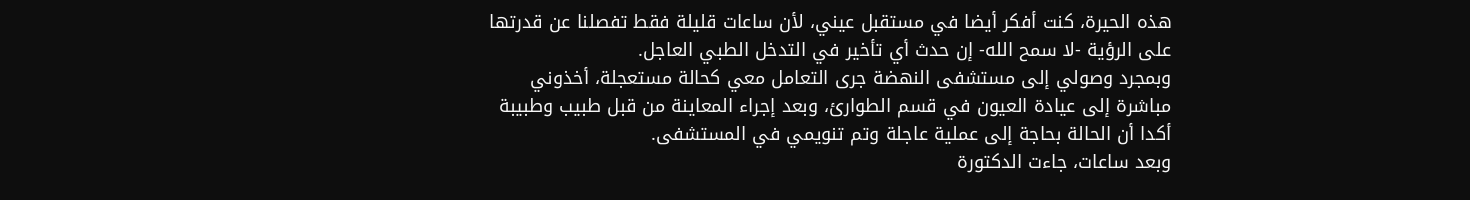هذه الحيرة، كنت أفكر أيضا في مستقبل عيني، لأن ساعات قليلة فقط تفصلنا عن قدرتها على الرؤية -لا سمح الله- إن حدث أي تأخير في التدخل الطبي العاجل.
وبمجرد وصولي إلى مستشفى النهضة جرى التعامل معي كحالة مستعجلة، أخذوني مباشرة إلى عيادة العيون في قسم الطوارئ، وبعد إجراء المعاينة من قبل طبيب وطبيبة أكدا أن الحالة بحاجة إلى عملية عاجلة وتم تنويمي في المستشفى.
وبعد ساعات، جاءت الدكتورة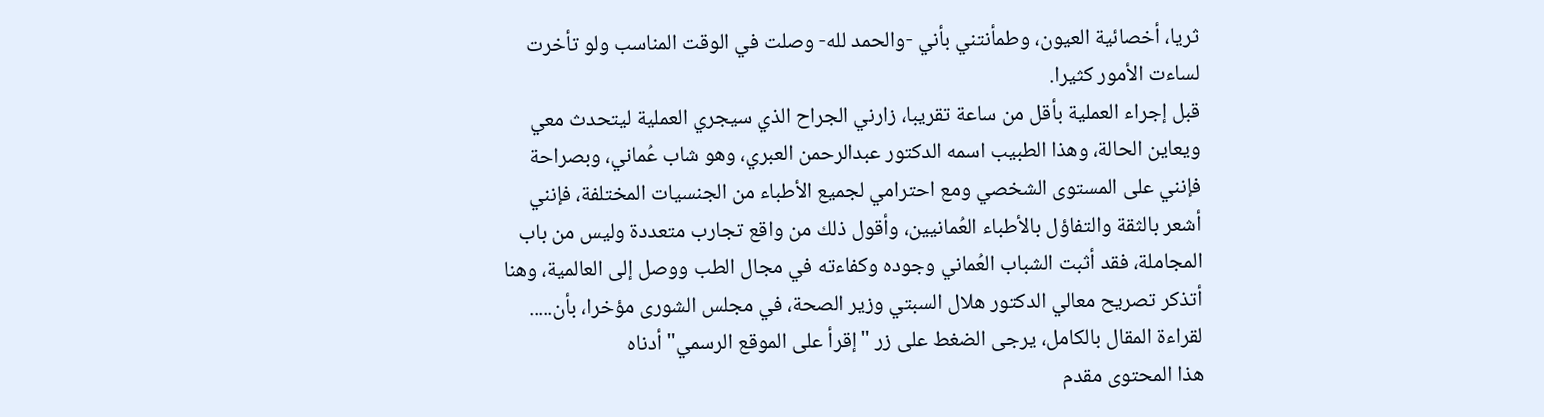ثريا، أخصائية العيون، وطمأنتني بأني -والحمد لله- وصلت في الوقت المناسب ولو تأخرت لساءت الأمور كثيرا.
قبل إجراء العملية بأقل من ساعة تقريبا، زارني الجراح الذي سيجري العملية ليتحدث معي ويعاين الحالة، وهذا الطبيب اسمه الدكتور عبدالرحمن العبري، وهو شاب عُماني، وبصراحة فإنني على المستوى الشخصي ومع احترامي لجميع الأطباء من الجنسيات المختلفة، فإنني أشعر بالثقة والتفاؤل بالأطباء العُمانيين، وأقول ذلك من واقع تجارب متعددة وليس من باب المجاملة، فقد أثبت الشباب العُماني وجوده وكفاءته في مجال الطب ووصل إلى العالمية، وهنا أتذكر تصريح معالي الدكتور هلال السبتي وزير الصحة، في مجلس الشورى مؤخرا، بأن.....
لقراءة المقال بالكامل، يرجى الضغط على زر "إقرأ على الموقع الرسمي" أدناه
هذا المحتوى مقدم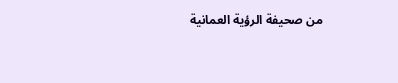من صحيفة الرؤية العمانية